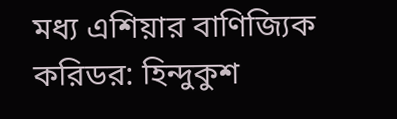মধ্য এশিয়ার বাণিজ্যিক করিডর: হিন্দুকুশ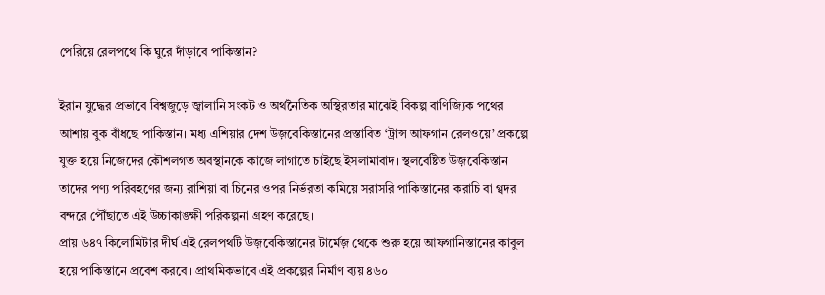পেরিয়ে রেলপথে কি ঘুরে দাঁড়াবে পাকিস্তান?

ইরান যুদ্ধের প্রভাবে বিশ্বজুড়ে জ্বালানি সংকট ও অর্থনৈতিক অস্থিরতার মাঝেই বিকল্প বাণিজ্যিক পথের আশায় বুক বাঁধছে পাকিস্তান। মধ্য এশিয়ার দেশ উজ়বেকিস্তানের প্রস্তাবিত ‘ট্রান্স আফগান রেলওয়ে’ প্রকল্পে যুক্ত হয়ে নিজেদের কৌশলগত অবস্থানকে কাজে লাগাতে চাইছে ইসলামাবাদ। স্থলবেষ্টিত উজ়বেকিস্তান তাদের পণ্য পরিবহণের জন্য রাশিয়া বা চিনের ওপর নির্ভরতা কমিয়ে সরাসরি পাকিস্তানের করাচি বা গ্বদর বন্দরে পৌঁছাতে এই উচ্চাকাঙ্ক্ষী পরিকল্পনা গ্রহণ করেছে।
প্রায় ৬৪৭ কিলোমিটার দীর্ঘ এই রেলপথটি উজ়বেকিস্তানের টার্মেজ় থেকে শুরু হয়ে আফগানিস্তানের কাবুল হয়ে পাকিস্তানে প্রবেশ করবে। প্রাথমিকভাবে এই প্রকল্পের নির্মাণ ব্যয় ৪৬০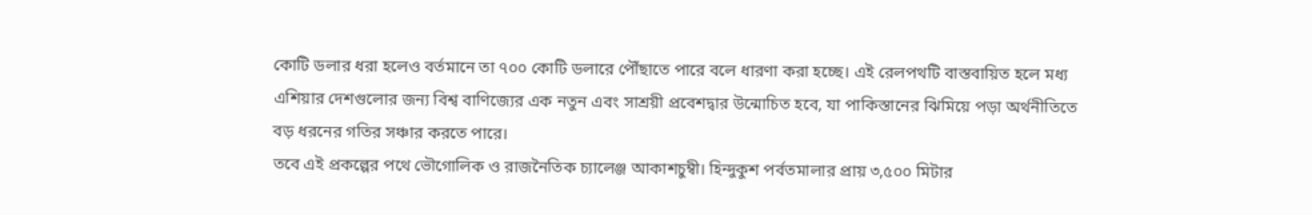কোটি ডলার ধরা হলেও বর্তমানে তা ৭০০ কোটি ডলারে পৌঁছাতে পারে বলে ধারণা করা হচ্ছে। এই রেলপথটি বাস্তবায়িত হলে মধ্য এশিয়ার দেশগুলোর জন্য বিশ্ব বাণিজ্যের এক নতুন এবং সাশ্রয়ী প্রবেশদ্বার উন্মোচিত হবে, যা পাকিস্তানের ঝিমিয়ে পড়া অর্থনীতিতে বড় ধরনের গতির সঞ্চার করতে পারে।
তবে এই প্রকল্পের পথে ভৌগোলিক ও রাজনৈতিক চ্যালেঞ্জ আকাশচুম্বী। হিন্দুকুশ পর্বতমালার প্রায় ৩,৫০০ মিটার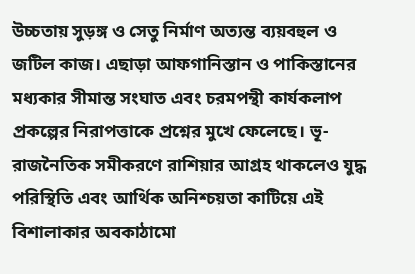উচ্চতায় সুড়ঙ্গ ও সেতু নির্মাণ অত্যন্ত ব্যয়বহুল ও জটিল কাজ। এছাড়া আফগানিস্তান ও পাকিস্তানের মধ্যকার সীমান্ত সংঘাত এবং চরমপন্থী কার্যকলাপ প্রকল্পের নিরাপত্তাকে প্রশ্নের মুখে ফেলেছে। ভূ-রাজনৈতিক সমীকরণে রাশিয়ার আগ্রহ থাকলেও যুদ্ধ পরিস্থিতি এবং আর্থিক অনিশ্চয়তা কাটিয়ে এই বিশালাকার অবকাঠামো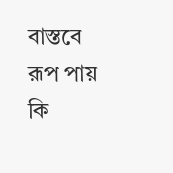বাস্তবে রূপ পায় কি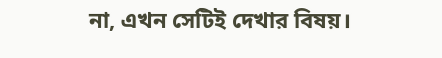না, এখন সেটিই দেখার বিষয়।